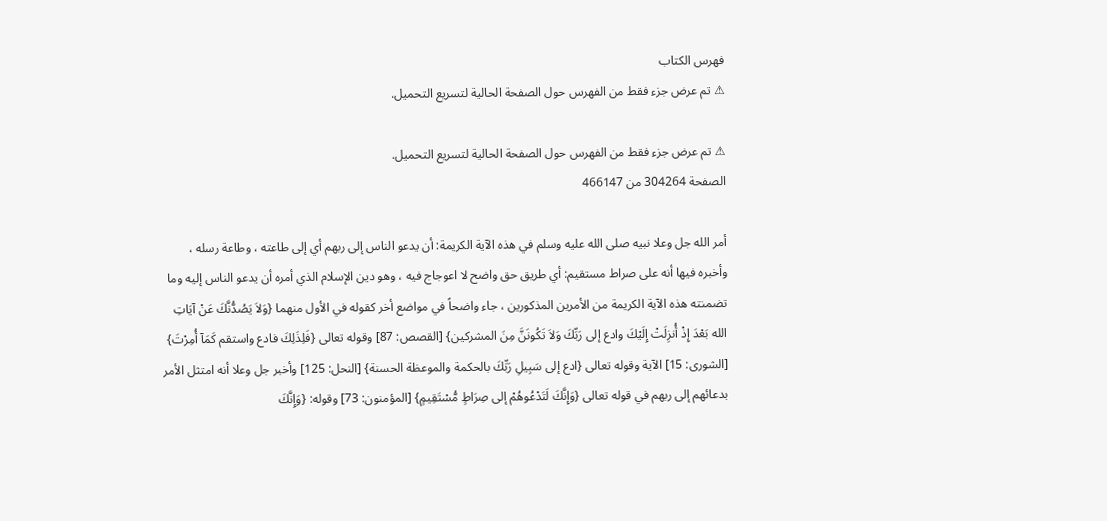فهرس الكتاب
⚠ تم عرض جزء فقط من الفهرس حول الصفحة الحالية لتسريع التحميل.

⚠ تم عرض جزء فقط من الفهرس حول الصفحة الحالية لتسريع التحميل.
الصفحة 304264 من 466147

أمر الله جل وعلا نبيه صلى الله عليه وسلم في هذه الآية الكريمة: أن يدعو الناس إلى ربهم أي إلى طاعته ، وطاعة رسله ، وأخبره فيها أنه على صراط مستقيم: أي طريق حق واضح لا اعوجاج فيه ، وهو دين الإسلام الذي أمره أن يدعو الناس إليه وما تضمنته هذه الآية الكريمة من الأمرين المذكورين ، جاء واضحاً في مواضع أخر كقوله في الأول منهما {وَلاَ يَصُدُّنَّكَ عَنْ آيَاتِ الله بَعْدَ إِذْ أُنزِلَتْ إِلَيْكَ وادع إلى رَبِّكَ وَلاَ تَكُونَنَّ مِنَ المشركين} [القصص: 87] وقوله تعالى {فَلِذَلِكَ فادع واستقم كَمَآ أُمِرْتَ} [الشورى: 15] الآية وقوله تعالى {ادع إلى سَبِيلِ رَبِّكَ بالحكمة والموعظة الحسنة} [النحل: 125] وأخبر جل وعلا أنه امتثل الأمر بدعائهم إلى ربهم في قوله تعالى {وَإِنَّكَ لَتَدْعُوهُمْ إلى صِرَاطٍ مُّسْتَقِيمٍ} [المؤمنون: 73] وقوله: {وَإِنَّكَ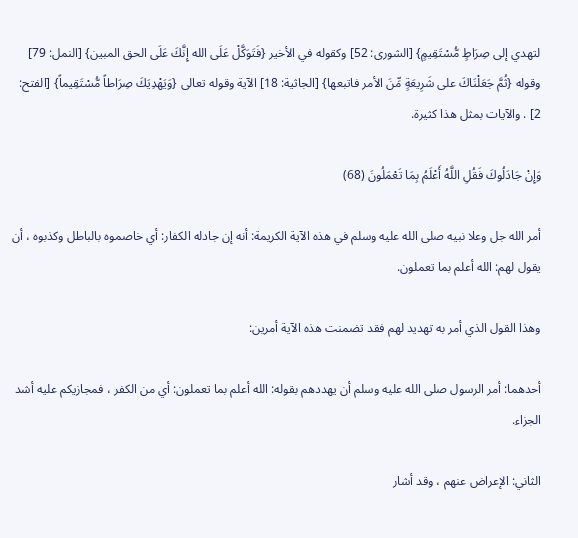لتهدي إلى صِرَاطٍ مُّسْتَقِيمٍ} [الشورى: 52] وكقوله في الأخير {فَتَوَكَّلْ عَلَى الله إِنَّكَ عَلَى الحق المبين} [النمل: 79] وقوله {ثُمَّ جَعَلْنَاكَ على شَرِيعَةٍ مِّنَ الأمر فاتبعها} [الجاثية: 18] الآية وقوله تعالى {وَيَهْدِيَكَ صِرَاطاً مُّسْتَقِيماً} [الفتح: 2] . والآيات بمثل هذا كثيرة.

وَإِنْ جَادَلُوكَ فَقُلِ اللَّهُ أَعْلَمُ بِمَا تَعْمَلُونَ (68)

أمر الله جل وعلا نبيه صلى الله عليه وسلم في هذه الآية الكريمة: أنه إن جادله الكفار: أي خاصموه بالباطل وكذبوه ، أن يقول لهم: الله أعلم بما تعملون.

وهذا القول الذي أمر به تهديد لهم فقد تضمنت هذه الآية أمرين:

أحدهما: أمر الرسول صلى الله عليه وسلم أن يهددهم بقوله: الله أعلم بما تعملون: أي من الكفر ، فمجازيكم عليه أشد الجزاء.

الثاني: الإعراض عنهم ، وقد أشار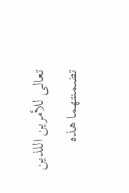تعالى للأمرين اللذين تضمنتهما هذه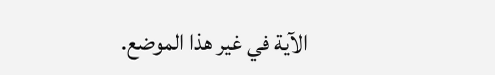الآية في غير هذا الموضع.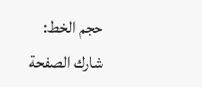حجم الخط:
شارك الصفحة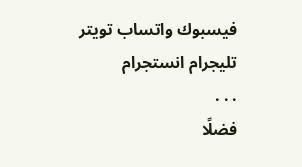فيسبوك واتساب تويتر تليجرام انستجرام
. . .
فضلًا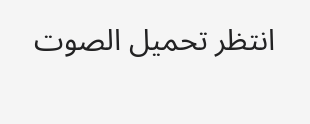انتظر تحميل الصوت